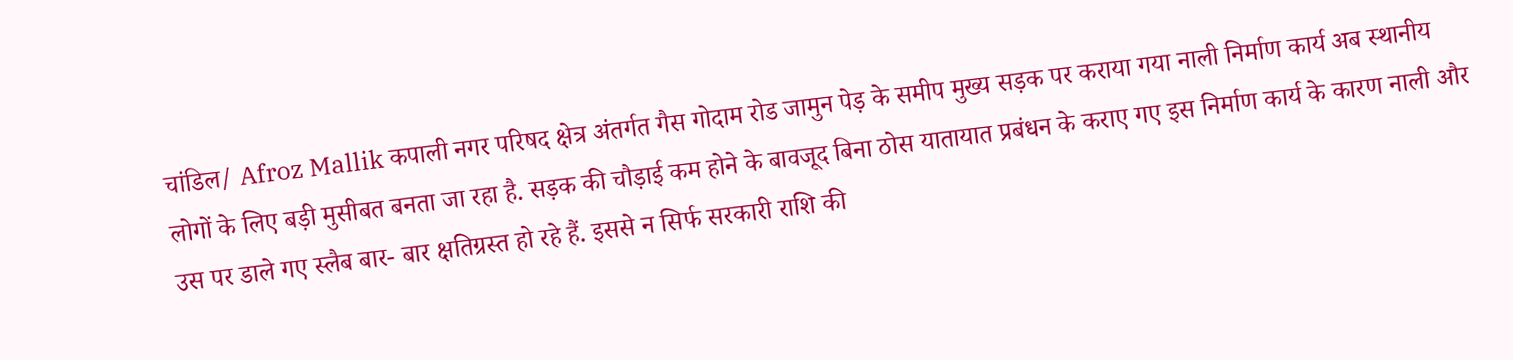चांडिल/ Afroz Mallik कपाली नगर परिषद क्षेत्र अंतर्गत गैस गोदाम रोड जामुन पेड़ के समीप मुख्य सड़क पर कराया गया नाली निर्माण कार्य अब स्थानीय लोगों के लिए बड़ी मुसीबत बनता जा रहा है. सड़क की चौड़ाई कम होने के बावजूद बिना ठोस यातायात प्रबंधन के कराए गए इस निर्माण कार्य के कारण नाली और उस पर डाले गए स्लैब बार- बार क्षतिग्रस्त हो रहे हैं. इससे न सिर्फ सरकारी राशि की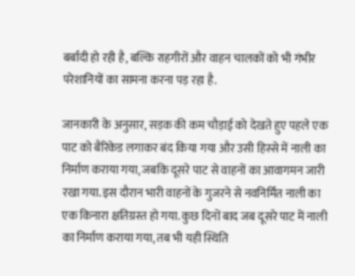बर्बादी हो रही है, बल्कि राहगीरों और वाहन चालकों को भी गंभीर परेशानियों का सामना करना पड़ रहा है.

जानकारी के अनुसार, सड़क की कम चौड़ाई को देखते हुए पहले एक पाट को बैरिकेड लगाकर बंद किया गया और उसी हिस्से में नाली का निर्माण कराया गया, जबकि दूसरे पाट से वाहनों का आवागमन जारी रखा गया. इस दौरान भारी वाहनों के गुजरने से नवनिर्मित नाली का एक किनारा क्षतिग्रस्त हो गया. कुछ दिनों बाद जब दूसरे पाट में नाली का निर्माण कराया गया, तब भी यही स्थिति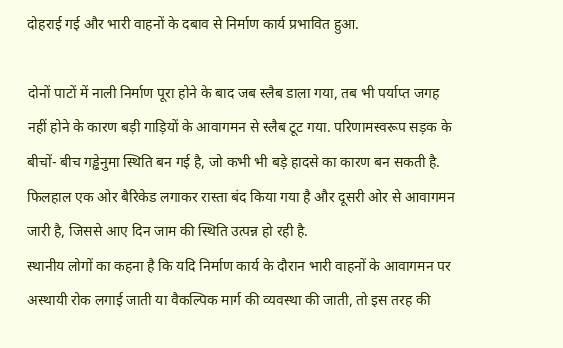दोहराई गई और भारी वाहनों के दबाव से निर्माण कार्य प्रभावित हुआ.

दोनों पाटों में नाली निर्माण पूरा होने के बाद जब स्लैब डाला गया, तब भी पर्याप्त जगह नहीं होने के कारण बड़ी गाड़ियों के आवागमन से स्लैब टूट गया. परिणामस्वरूप सड़क के बीचों- बीच गड्ढेनुमा स्थिति बन गई है, जो कभी भी बड़े हादसे का कारण बन सकती है. फिलहाल एक ओर बैरिकेड लगाकर रास्ता बंद किया गया है और दूसरी ओर से आवागमन जारी है, जिससे आए दिन जाम की स्थिति उत्पन्न हो रही है.
स्थानीय लोगों का कहना है कि यदि निर्माण कार्य के दौरान भारी वाहनों के आवागमन पर अस्थायी रोक लगाई जाती या वैकल्पिक मार्ग की व्यवस्था की जाती, तो इस तरह की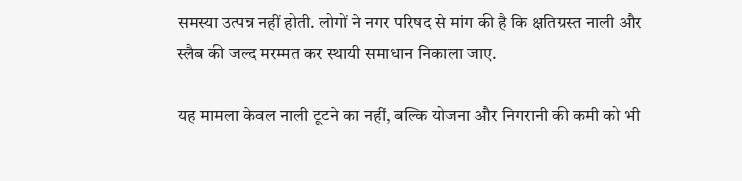समस्या उत्पन्न नहीं होती. लोगों ने नगर परिषद से मांग की है कि क्षतिग्रस्त नाली और स्लैब की जल्द मरम्मत कर स्थायी समाधान निकाला जाए.

यह मामला केवल नाली टूटने का नहीं, बल्कि योजना और निगरानी की कमी को भी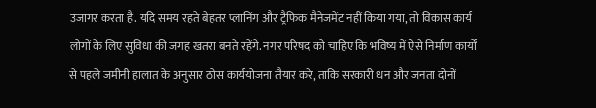उजागर करता है. यदि समय रहते बेहतर प्लानिंग और ट्रैफिक मैनेजमेंट नहीं किया गया, तो विकास कार्य लोगों के लिए सुविधा की जगह खतरा बनते रहेंगे. नगर परिषद को चाहिए कि भविष्य में ऐसे निर्माण कार्यों से पहले जमीनी हालात के अनुसार ठोस कार्ययोजना तैयार करे, ताकि सरकारी धन और जनता दोनों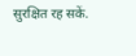सुरक्षित रह सकें.